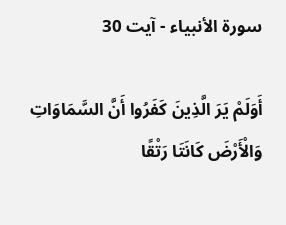سورة الأنبياء - آیت 30

أَوَلَمْ يَرَ الَّذِينَ كَفَرُوا أَنَّ السَّمَاوَاتِ وَالْأَرْضَ كَانَتَا رَتْقًا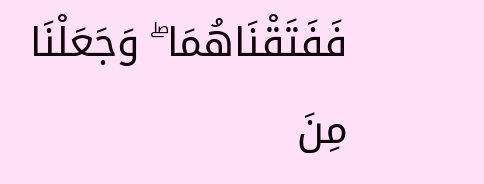فَفَتَقْنَاهُمَا ۖ وَجَعَلْنَا مِنَ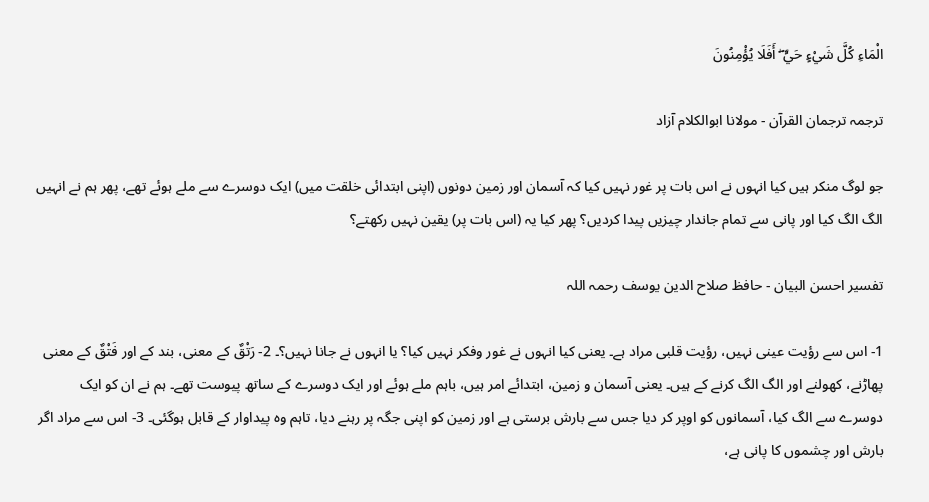الْمَاءِ كُلَّ شَيْءٍ حَيٍّ ۖ أَفَلَا يُؤْمِنُونَ

ترجمہ ترجمان القرآن - مولانا ابوالکلام آزاد

جو لوگ منکر ہیں کیا انہوں نے اس بات پر غور نہیں کیا کہ آسمان اور زمین دونوں (اپنی ابتدائی خلقت میں) ایک دوسرے سے ملے ہوئے تھے، پھر ہم نے انہیں الگ الگ کیا اور پانی سے تمام جاندار چیزیں پیدا کردیں؟ پھر کیا یہ (اس بات پر) یقین نہیں رکھتے؟

تفسیر احسن البیان - حافظ صلاح الدین یوسف رحمہ اللہ

1- اس سے رؤیت عینی نہیں، رؤیت قلبی مراد ہے۔ یعنی کیا انہوں نے غور وفکر نہیں کیا؟ یا انہوں نے جانا نہیں؟۔ 2- رَتْقٌ کے معنی، بند کے اور فَتْقٌ کے معنی پھاڑنے، کھولنے اور الگ الگ کرنے کے ہیں۔ یعنی آسمان و زمین، ابتدائے امر ہیں، باہم ملے ہوئے اور ایک دوسرے کے ساتھ پیوست تھے۔ ہم نے ان کو ایک دوسرے سے الگ کیا، آسمانوں کو اوپر کر دیا جس سے بارش برستی ہے اور زمین کو اپنی جگہ پر رہنے دیا، تاہم وہ پیداوار کے قابل ہوگئی۔ 3- اس سے مراد اگر بارش اور چشموں کا پانی ہے،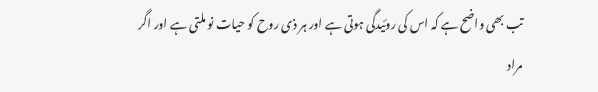تب بھی واضح ہے کہ اس کی روئیدگی ہوتی ہے اور ہر ذی روح کو حیات نو ملتی ہے اور اگر مراد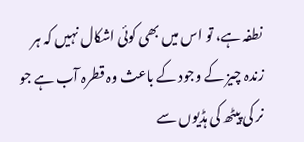نطفہ ہے، تو اس میں بھی کوئی اشکال نہیں کہ ہر زندہ چیز کے وجود کے باعث وہ قطرہ آب ہے جو نر کی پیٹھ کی ہڈیوں سے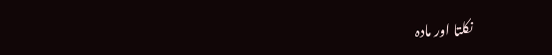نکلتا اور مادہ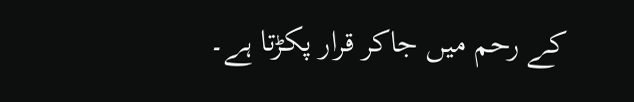کے رحم میں جاکر قرار پکڑتا ہے۔